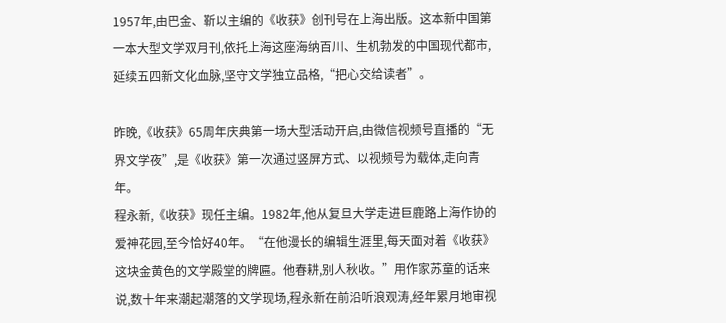1957年,由巴金、靳以主编的《收获》创刊号在上海出版。这本新中国第一本大型文学双月刊,依托上海这座海纳百川、生机勃发的中国现代都市,延续五四新文化血脉,坚守文学独立品格,“把心交给读者”。

昨晚,《收获》65周年庆典第一场大型活动开启,由微信视频号直播的“无界文学夜”,是《收获》第一次通过竖屏方式、以视频号为载体,走向青年。
程永新,《收获》现任主编。1982年,他从复旦大学走进巨鹿路上海作协的爱神花园,至今恰好40年。“在他漫长的编辑生涯里,每天面对着《收获》这块金黄色的文学殿堂的牌匾。他春耕,别人秋收。”用作家苏童的话来说,数十年来潮起潮落的文学现场,程永新在前沿听浪观涛,经年累月地审视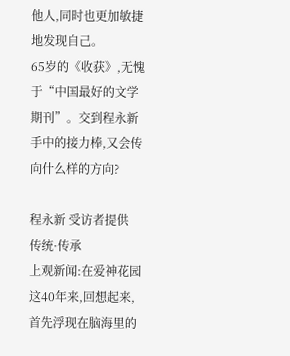他人,同时也更加敏捷地发现自己。
65岁的《收获》,无愧于“中国最好的文学期刊”。交到程永新手中的接力棒,又会传向什么样的方向?

程永新 受访者提供
传统·传承
上观新闻:在爱神花园这40年来,回想起来,首先浮现在脑海里的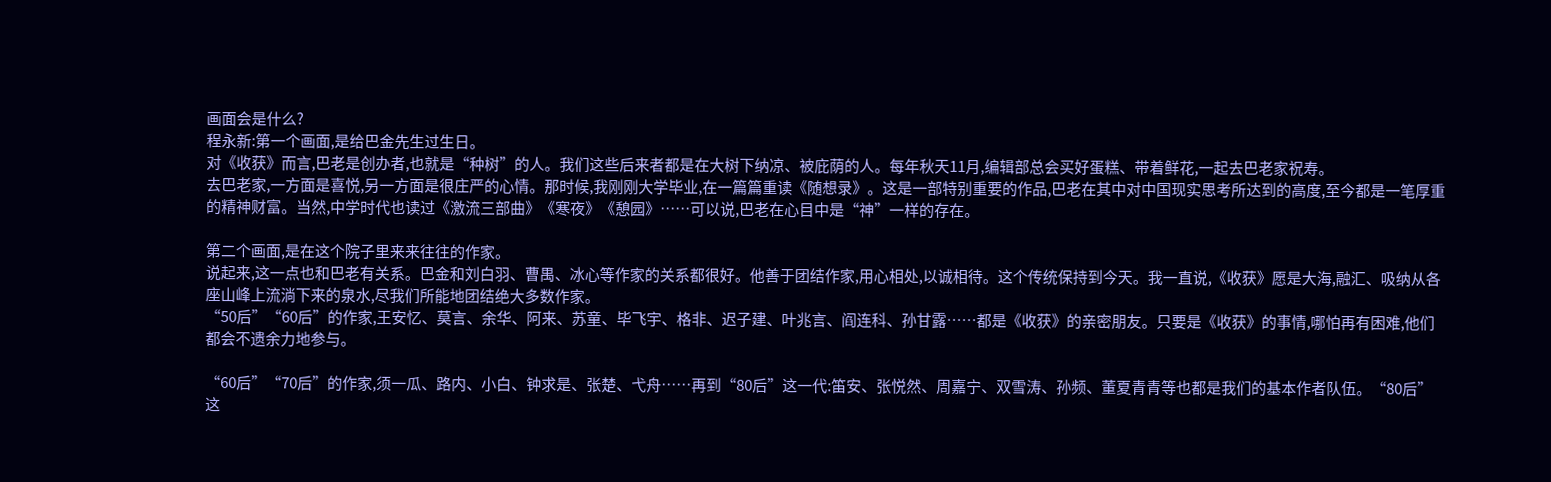画面会是什么?
程永新:第一个画面,是给巴金先生过生日。
对《收获》而言,巴老是创办者,也就是“种树”的人。我们这些后来者都是在大树下纳凉、被庇荫的人。每年秋天11月,编辑部总会买好蛋糕、带着鲜花,一起去巴老家祝寿。
去巴老家,一方面是喜悦,另一方面是很庄严的心情。那时候,我刚刚大学毕业,在一篇篇重读《随想录》。这是一部特别重要的作品,巴老在其中对中国现实思考所达到的高度,至今都是一笔厚重的精神财富。当然,中学时代也读过《激流三部曲》《寒夜》《憩园》……可以说,巴老在心目中是“神”一样的存在。

第二个画面,是在这个院子里来来往往的作家。
说起来,这一点也和巴老有关系。巴金和刘白羽、曹禺、冰心等作家的关系都很好。他善于团结作家,用心相处,以诚相待。这个传统保持到今天。我一直说,《收获》愿是大海,融汇、吸纳从各座山峰上流淌下来的泉水,尽我们所能地团结绝大多数作家。
“50后”“60后”的作家,王安忆、莫言、余华、阿来、苏童、毕飞宇、格非、迟子建、叶兆言、阎连科、孙甘露……都是《收获》的亲密朋友。只要是《收获》的事情,哪怕再有困难,他们都会不遗余力地参与。

“60后”“70后”的作家,须一瓜、路内、小白、钟求是、张楚、弋舟……再到“80后”这一代:笛安、张悦然、周嘉宁、双雪涛、孙频、董夏青青等也都是我们的基本作者队伍。“80后”这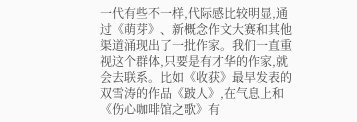一代有些不一样,代际感比较明显,通过《萌芽》、新概念作文大赛和其他渠道涌现出了一批作家。我们一直重视这个群体,只要是有才华的作家,就会去联系。比如《收获》最早发表的双雪涛的作品《跛人》,在气息上和《伤心咖啡馆之歌》有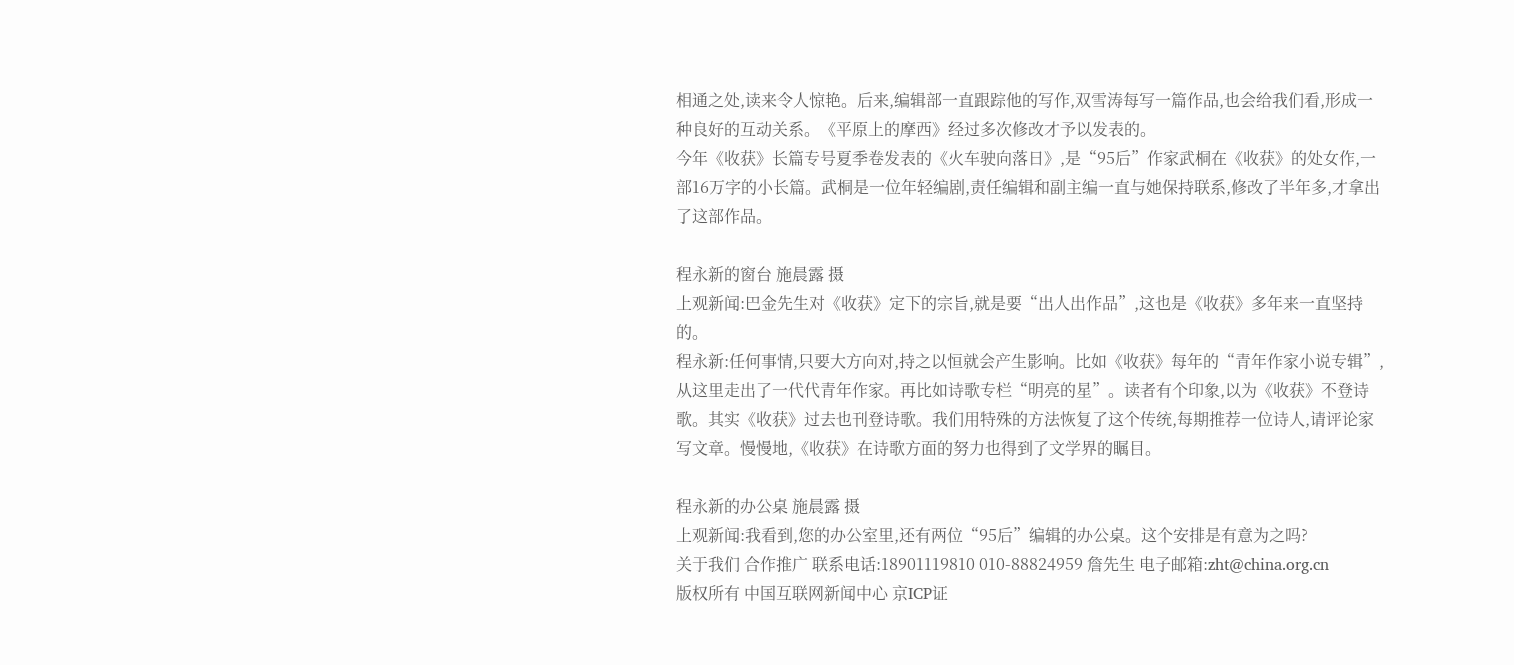相通之处,读来令人惊艳。后来,编辑部一直跟踪他的写作,双雪涛每写一篇作品,也会给我们看,形成一种良好的互动关系。《平原上的摩西》经过多次修改才予以发表的。
今年《收获》长篇专号夏季卷发表的《火车驶向落日》,是“95后”作家武桐在《收获》的处女作,一部16万字的小长篇。武桐是一位年轻编剧,责任编辑和副主编一直与她保持联系,修改了半年多,才拿出了这部作品。

程永新的窗台 施晨露 摄
上观新闻:巴金先生对《收获》定下的宗旨,就是要“出人出作品”,这也是《收获》多年来一直坚持的。
程永新:任何事情,只要大方向对,持之以恒就会产生影响。比如《收获》每年的“青年作家小说专辑”,从这里走出了一代代青年作家。再比如诗歌专栏“明亮的星”。读者有个印象,以为《收获》不登诗歌。其实《收获》过去也刊登诗歌。我们用特殊的方法恢复了这个传统,每期推荐一位诗人,请评论家写文章。慢慢地,《收获》在诗歌方面的努力也得到了文学界的瞩目。

程永新的办公桌 施晨露 摄
上观新闻:我看到,您的办公室里,还有两位“95后”编辑的办公桌。这个安排是有意为之吗?
关于我们 合作推广 联系电话:18901119810 010-88824959 詹先生 电子邮箱:zht@china.org.cn
版权所有 中国互联网新闻中心 京ICP证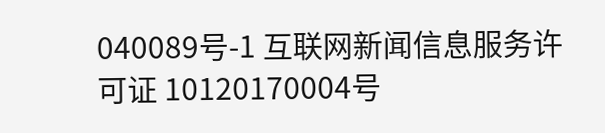040089号-1 互联网新闻信息服务许可证 10120170004号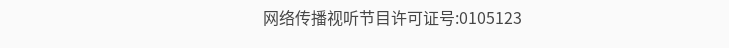网络传播视听节目许可证号:0105123